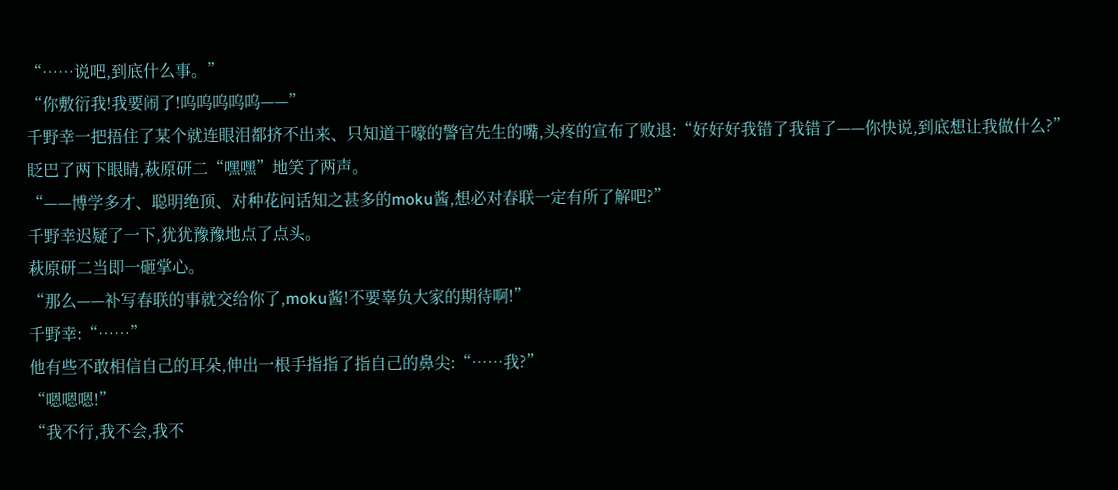“……说吧,到底什么事。”
“你敷衍我!我要闹了!呜呜呜呜呜——”
千野幸一把捂住了某个就连眼泪都挤不出来、只知道干嚎的警官先生的嘴,头疼的宣布了败退:“好好好我错了我错了——你快说,到底想让我做什么?”
眨巴了两下眼睛,萩原研二“嘿嘿”地笑了两声。
“——博学多才、聪明绝顶、对种花问话知之甚多的moku酱,想必对春联一定有所了解吧?”
千野幸迟疑了一下,犹犹豫豫地点了点头。
萩原研二当即一砸掌心。
“那么——补写春联的事就交给你了,moku酱!不要辜负大家的期待啊!”
千野幸:“……”
他有些不敢相信自己的耳朵,伸出一根手指指了指自己的鼻尖:“……我?”
“嗯嗯嗯!”
“我不行,我不会,我不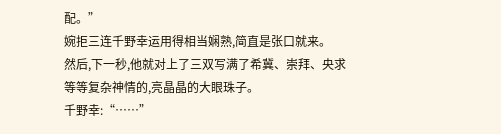配。”
婉拒三连千野幸运用得相当娴熟,简直是张口就来。
然后,下一秒,他就对上了三双写满了希冀、崇拜、央求等等复杂神情的,亮晶晶的大眼珠子。
千野幸:“……”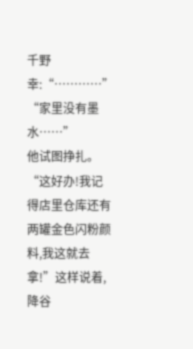千野幸:“…………”
“家里没有墨水……”
他试图挣扎。
“这好办!我记得店里仓库还有两罐金色闪粉颜料,我这就去拿!”这样说着,降谷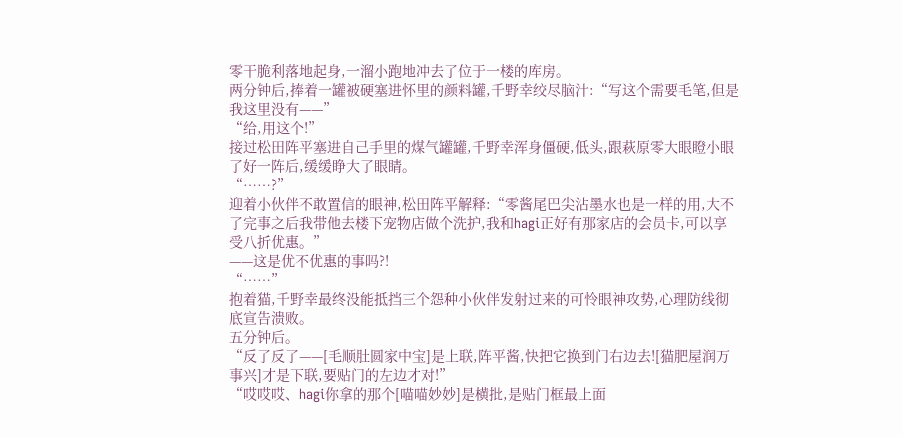零干脆利落地起身,一溜小跑地冲去了位于一楼的库房。
两分钟后,捧着一罐被硬塞进怀里的颜料罐,千野幸绞尽脑汁:“写这个需要毛笔,但是我这里没有——”
“给,用这个!”
接过松田阵平塞进自己手里的煤气罐罐,千野幸浑身僵硬,低头,跟萩原零大眼瞪小眼了好一阵后,缓缓睁大了眼睛。
“……?”
迎着小伙伴不敢置信的眼神,松田阵平解释:“零酱尾巴尖沾墨水也是一样的用,大不了完事之后我带他去楼下宠物店做个洗护,我和hagi正好有那家店的会员卡,可以享受八折优惠。”
——这是优不优惠的事吗?!
“……”
抱着猫,千野幸最终没能抵挡三个怨种小伙伴发射过来的可怜眼神攻势,心理防线彻底宣告溃败。
五分钟后。
“反了反了——[毛顺肚圆家中宝]是上联,阵平酱,快把它换到门右边去![猫肥屋润万事兴]才是下联,要贴门的左边才对!”
“哎哎哎、hagi你拿的那个[喵喵妙妙]是横批,是贴门框最上面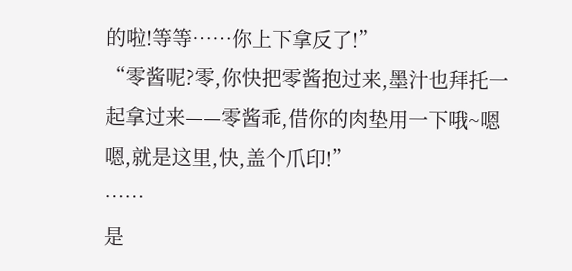的啦!等等……你上下拿反了!”
“零酱呢?零,你快把零酱抱过来,墨汁也拜托一起拿过来——零酱乖,借你的肉垫用一下哦~嗯嗯,就是这里,快,盖个爪印!”
……
是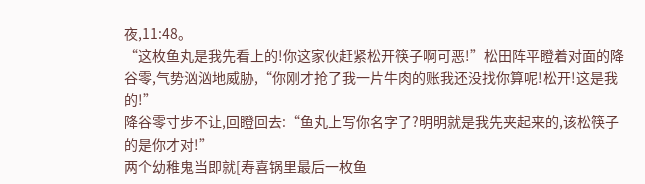夜,11:48。
“这枚鱼丸是我先看上的!你这家伙赶紧松开筷子啊可恶!”松田阵平瞪着对面的降谷零,气势汹汹地威胁,“你刚才抢了我一片牛肉的账我还没找你算呢!松开!这是我的!”
降谷零寸步不让,回瞪回去:“鱼丸上写你名字了?明明就是我先夹起来的,该松筷子的是你才对!”
两个幼稚鬼当即就[寿喜锅里最后一枚鱼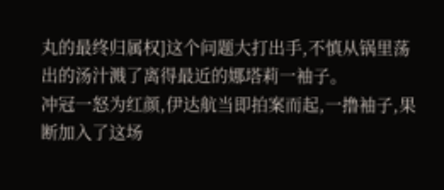丸的最终归属权]这个问题大打出手,不慎从锅里荡出的汤汁溅了离得最近的娜塔莉一袖子。
冲冠一怒为红颜,伊达航当即拍案而起,一撸袖子,果断加入了这场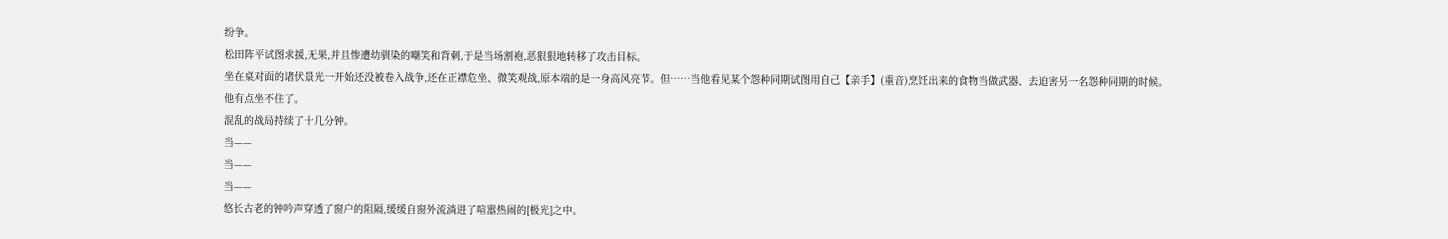纷争。
松田阵平试图求援,无果,并且惨遭幼驯染的嘲笑和背刺,于是当场割袍,恶狠狠地转移了攻击目标。
坐在桌对面的诸伏景光一开始还没被卷入战争,还在正襟危坐、微笑观战,原本端的是一身高风亮节。但……当他看见某个怨种同期试图用自己【亲手】(重音)烹饪出来的食物当做武器、去迫害另一名怨种同期的时候。
他有点坐不住了。
混乱的战局持续了十几分钟。
当——
当——
当——
悠长古老的钟吟声穿透了窗户的阻隔,缓缓自窗外流淌进了喧嚣热闹的[极光]之中。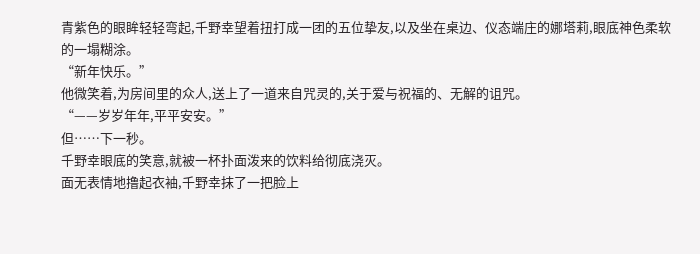青紫色的眼眸轻轻弯起,千野幸望着扭打成一团的五位挚友,以及坐在桌边、仪态端庄的娜塔莉,眼底神色柔软的一塌糊涂。
“新年快乐。”
他微笑着,为房间里的众人,送上了一道来自咒灵的,关于爱与祝福的、无解的诅咒。
“——岁岁年年,平平安安。”
但……下一秒。
千野幸眼底的笑意,就被一杯扑面泼来的饮料给彻底浇灭。
面无表情地撸起衣袖,千野幸抹了一把脸上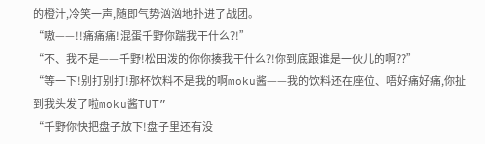的橙汁,冷笑一声,随即气势汹汹地扑进了战团。
“嗷——!!痛痛痛!混蛋千野你踹我干什么?!”
“不、我不是——千野!松田泼的你你揍我干什么?!你到底跟谁是一伙儿的啊??”
“等一下!别打别打!那杯饮料不是我的啊moku酱——我的饮料还在座位、唔好痛好痛,你扯到我头发了啦moku酱TUT”
“千野你快把盘子放下!盘子里还有没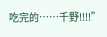吃完的……千野!!!!”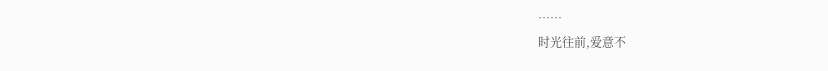……
时光往前,爱意不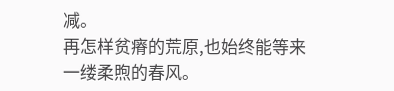减。
再怎样贫瘠的荒原,也始终能等来一缕柔煦的春风。